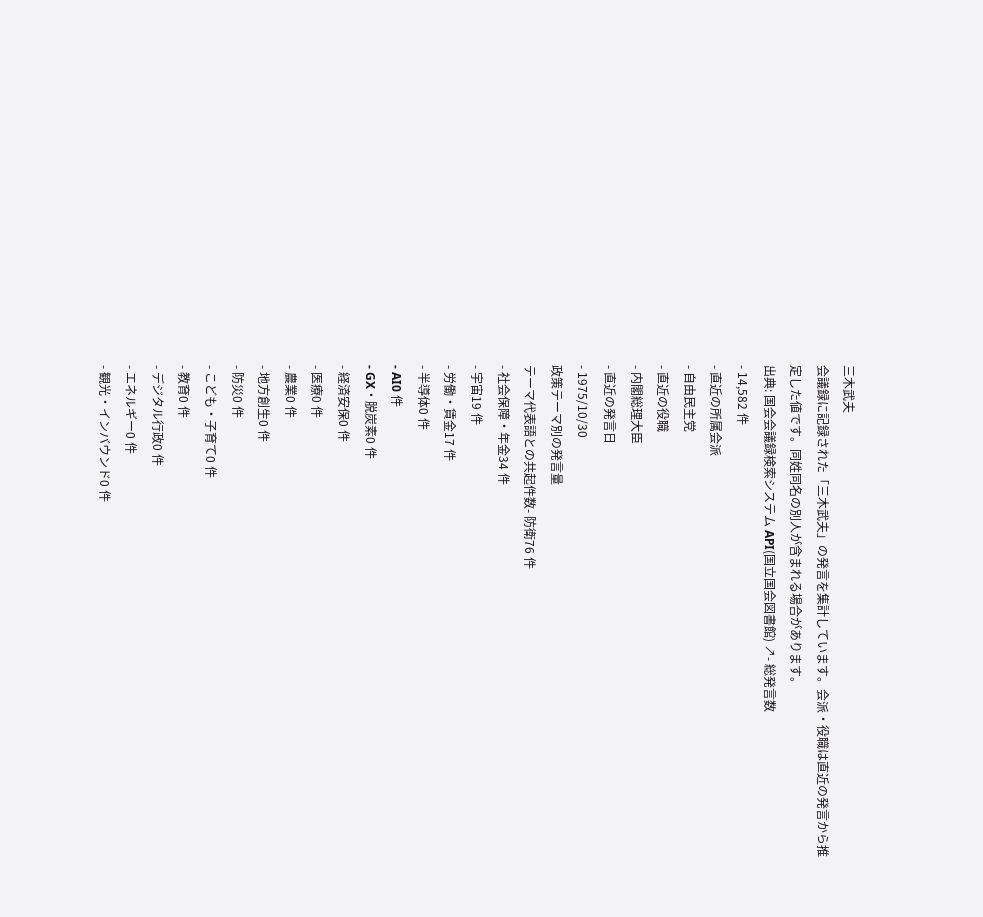三木武夫
会議録に記録された「三木武夫」の発言を集計しています。会派・役職は直近の発言から推定した値です。同姓同名の別人が含まれる場合があります。
出典: 国会会議録検索システム API(国立国会図書館) ↗- 総発言数
- 14,582 件
- 直近の所属会派
- 自由民主党
- 直近の役職
- 内閣総理大臣
- 直近の発言日
- 1975/10/30
政策テーマ別の発言量
テーマ代表語との共起件数- 防衛76 件
- 社会保障・年金34 件
- 宇宙19 件
- 労働・賃金17 件
- 半導体0 件
- AI0 件
- GX・脱炭素0 件
- 経済安保0 件
- 医療0 件
- 農業0 件
- 地方創生0 件
- 防災0 件
- こども・子育て0 件
- 教育0 件
- デジタル行政0 件
- エネルギー0 件
- 観光・インバウンド0 件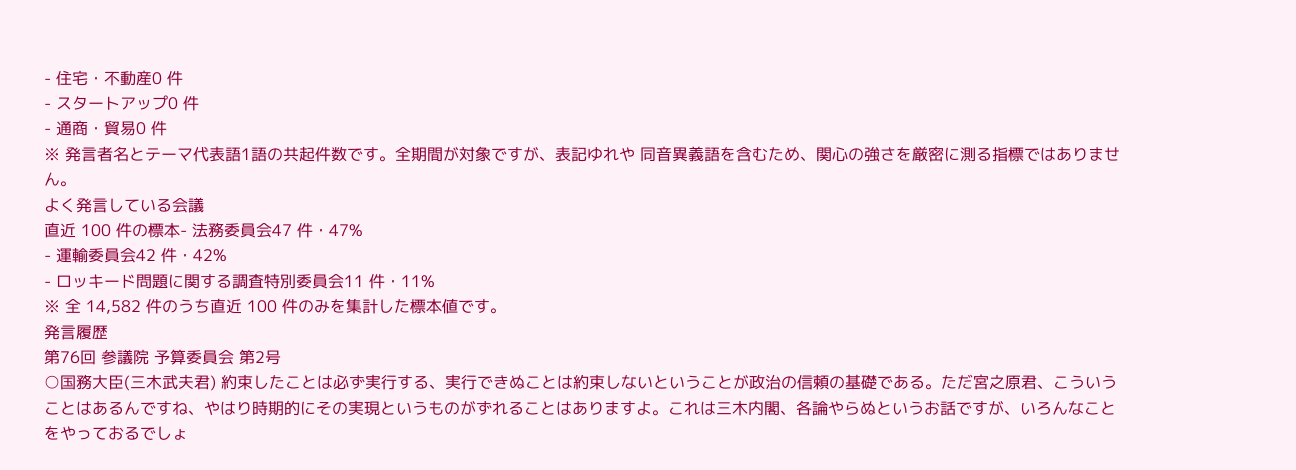- 住宅・不動産0 件
- スタートアップ0 件
- 通商・貿易0 件
※ 発言者名とテーマ代表語1語の共起件数です。全期間が対象ですが、表記ゆれや 同音異義語を含むため、関心の強さを厳密に測る指標ではありません。
よく発言している会議
直近 100 件の標本- 法務委員会47 件・47%
- 運輸委員会42 件・42%
- ロッキード問題に関する調査特別委員会11 件・11%
※ 全 14,582 件のうち直近 100 件のみを集計した標本値です。
発言履歴
第76回 参議院 予算委員会 第2号
○国務大臣(三木武夫君) 約束したことは必ず実行する、実行できぬことは約束しないということが政治の信頼の基礎である。ただ宮之原君、こういうことはあるんですね、やはり時期的にその実現というものがずれることはありますよ。これは三木内閣、各論やらぬというお話ですが、いろんなことをやっておるでしょ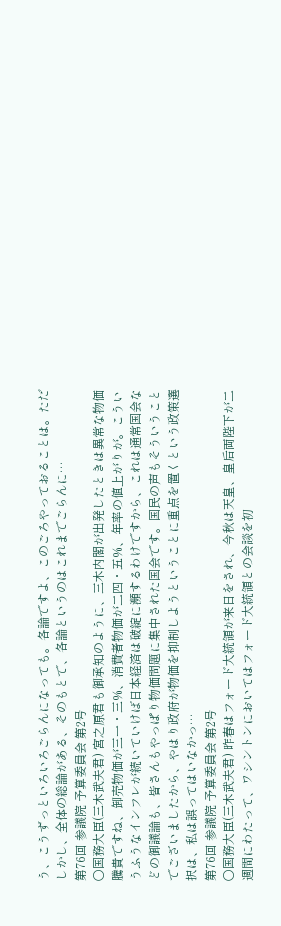う、こうずっといろいろごらんになっても。各論ですよ、このごろやっておることは。ただしかし、全体の総論がある、そのもとで、各論というのはこれまでごらんに…
第76回 参議院 予算委員会 第2号
○国務大臣(三木武夫君) 宮之原君も御承知のように、三木内閣が出発したときは異常な物価騰貴ですね、卸売物価が三一・三%、消費者物価が二四・五%、年率の値上がりが。こういうふうなインフレが続いていけば日本経済は破綻に瀕するわけですから、これは通常国会などの御議論も、皆さんもやっぱり物価問題に集中された国会です。国民の声もそういうことでございましたから、やはり政府が物価を抑制しようということに重点を置くという政策選択は、私は誤ってはいなかっ…
第76回 参議院 予算委員会 第2号
○国務大臣(三木武夫君) 昨春はフォード大統領が来日をされ、今秋は天皇、皇后両陛下が二週間にわたって、ワシントンにおいてはフォード大統領との会談を初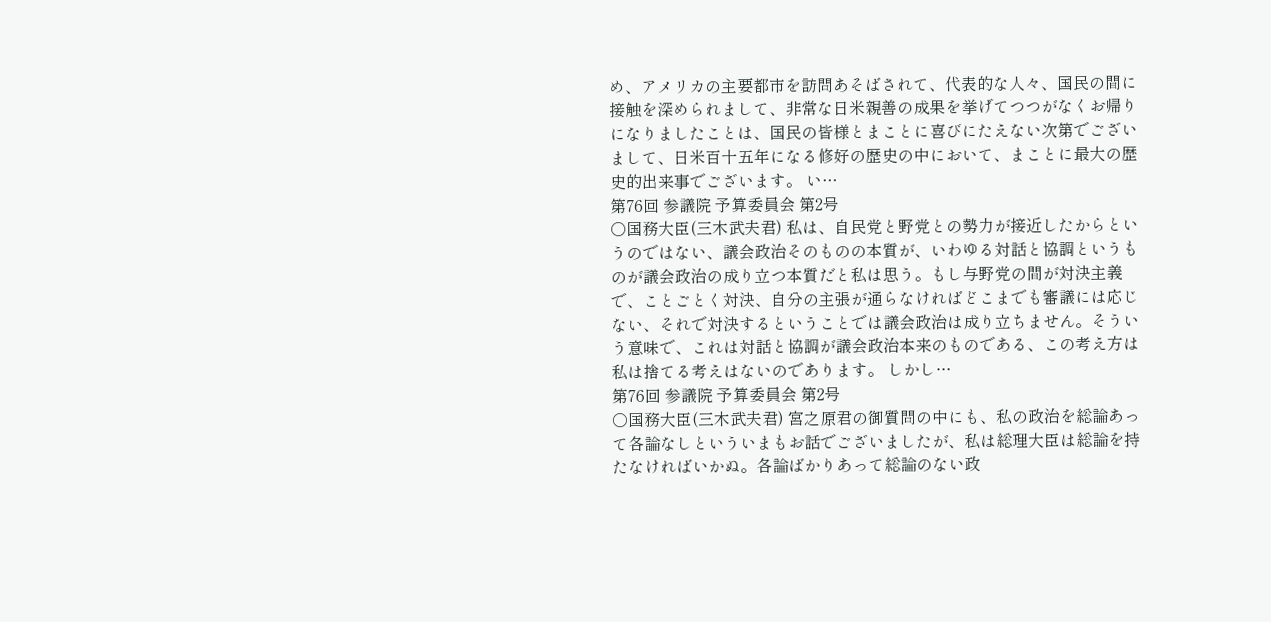め、アメリカの主要都市を訪問あそばされて、代表的な人々、国民の間に接触を深められまして、非常な日米親善の成果を挙げてつつがなくお帰りになりましたことは、国民の皆様とまことに喜びにたえない次第でございまして、日米百十五年になる修好の歴史の中において、まことに最大の歴史的出来事でございます。 い…
第76回 参議院 予算委員会 第2号
○国務大臣(三木武夫君) 私は、自民党と野党との勢力が接近したからというのではない、議会政治そのものの本質が、いわゆる対話と協調というものが議会政治の成り立つ本質だと私は思う。もし与野党の間が対決主義で、ことごとく対決、自分の主張が通らなければどこまでも審議には応じない、それで対決するということでは議会政治は成り立ちません。そういう意味で、これは対話と協調が議会政治本来のものである、この考え方は私は捨てる考えはないのであります。 しかし…
第76回 参議院 予算委員会 第2号
○国務大臣(三木武夫君) 宮之原君の御質問の中にも、私の政治を総論あって各論なしといういまもお話でございましたが、私は総理大臣は総論を持たなければいかぬ。各論ばかりあって総論のない政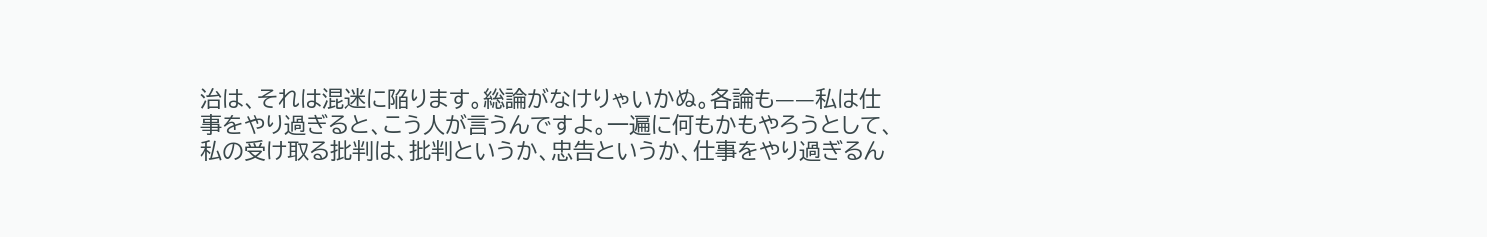治は、それは混迷に陥ります。総論がなけりゃいかぬ。各論も——私は仕事をやり過ぎると、こう人が言うんですよ。一遍に何もかもやろうとして、私の受け取る批判は、批判というか、忠告というか、仕事をやり過ぎるん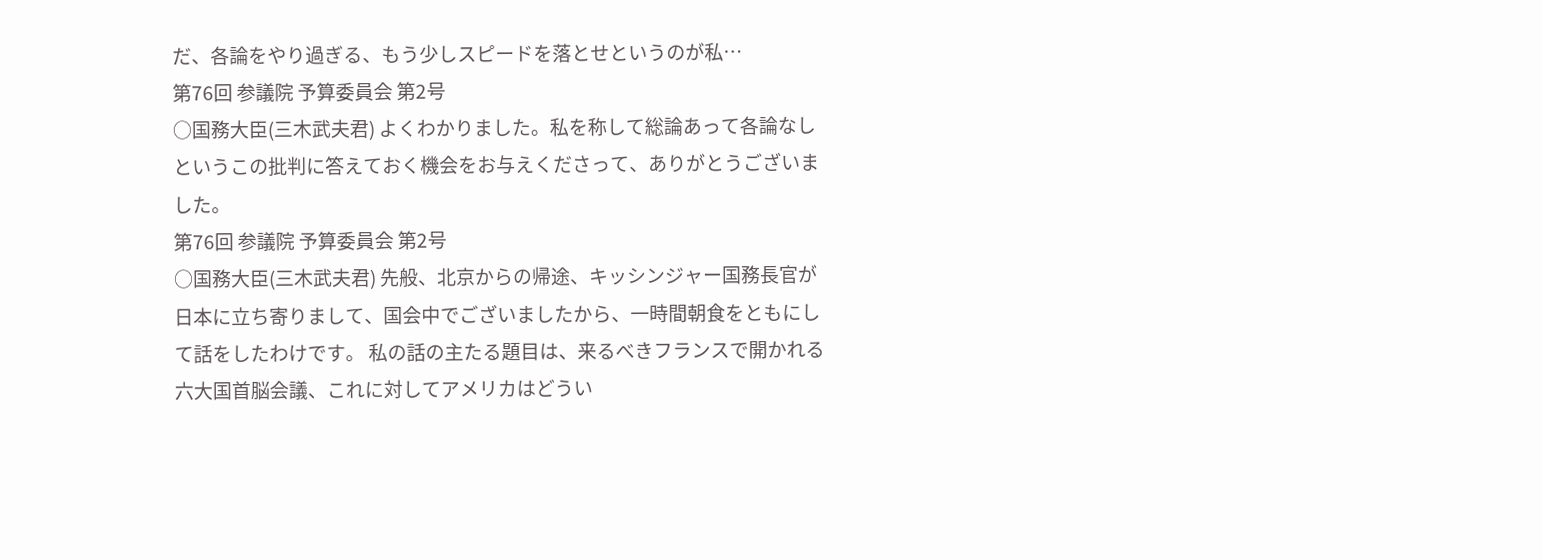だ、各論をやり過ぎる、もう少しスピードを落とせというのが私…
第76回 参議院 予算委員会 第2号
○国務大臣(三木武夫君) よくわかりました。私を称して総論あって各論なしというこの批判に答えておく機会をお与えくださって、ありがとうございました。
第76回 参議院 予算委員会 第2号
○国務大臣(三木武夫君) 先般、北京からの帰途、キッシンジャー国務長官が日本に立ち寄りまして、国会中でございましたから、一時間朝食をともにして話をしたわけです。 私の話の主たる題目は、来るべきフランスで開かれる六大国首脳会議、これに対してアメリカはどうい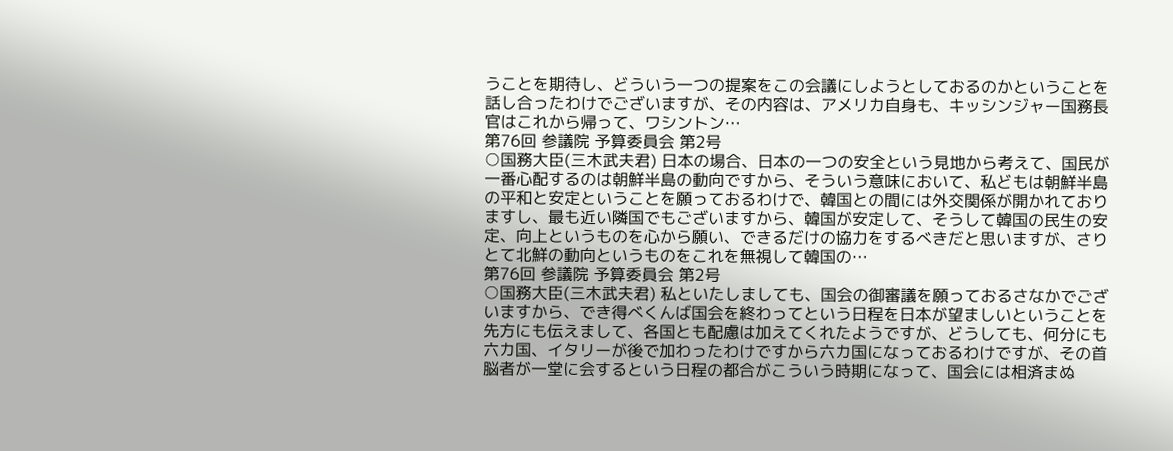うことを期待し、どういう一つの提案をこの会議にしようとしておるのかということを話し合ったわけでございますが、その内容は、アメリカ自身も、キッシンジャー国務長官はこれから帰って、ワシントン…
第76回 参議院 予算委員会 第2号
○国務大臣(三木武夫君) 日本の場合、日本の一つの安全という見地から考えて、国民が一番心配するのは朝鮮半島の動向ですから、そういう意味において、私どもは朝鮮半島の平和と安定ということを願っておるわけで、韓国との間には外交関係が開かれておりますし、最も近い隣国でもございますから、韓国が安定して、そうして韓国の民生の安定、向上というものを心から願い、できるだけの協力をするべきだと思いますが、さりとて北鮮の動向というものをこれを無視して韓国の…
第76回 参議院 予算委員会 第2号
○国務大臣(三木武夫君) 私といたしましても、国会の御審議を願っておるさなかでございますから、でき得べくんば国会を終わってという日程を日本が望ましいということを先方にも伝えまして、各国とも配慮は加えてくれたようですが、どうしても、何分にも六カ国、イタリーが後で加わったわけですから六カ国になっておるわけですが、その首脳者が一堂に会するという日程の都合がこういう時期になって、国会には相済まぬ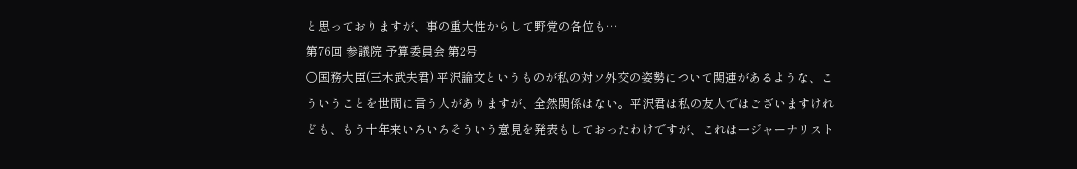と思っておりますが、事の重大性からして野党の各位も…
第76回 参議院 予算委員会 第2号
○国務大臣(三木武夫君) 平沢論文というものが私の対ソ外交の姿勢について関連があるような、こういうことを世間に言う人がありますが、全然関係はない。平沢君は私の友人ではございますけれども、もう十年来いろいろそういう意見を発表もしておったわけですが、これは一ジャーナリスト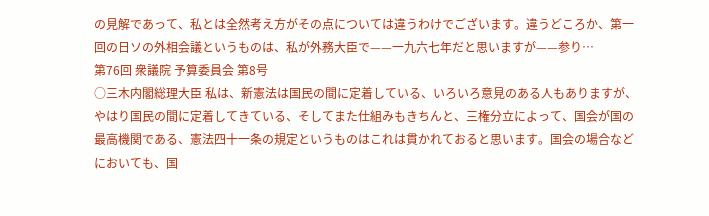の見解であって、私とは全然考え方がその点については違うわけでございます。違うどころか、第一回の日ソの外相会議というものは、私が外務大臣で——一九六七年だと思いますが——参り…
第76回 衆議院 予算委員会 第8号
○三木内閣総理大臣 私は、新憲法は国民の間に定着している、いろいろ意見のある人もありますが、やはり国民の間に定着してきている、そしてまた仕組みもきちんと、三権分立によって、国会が国の最高機関である、憲法四十一条の規定というものはこれは貫かれておると思います。国会の場合などにおいても、国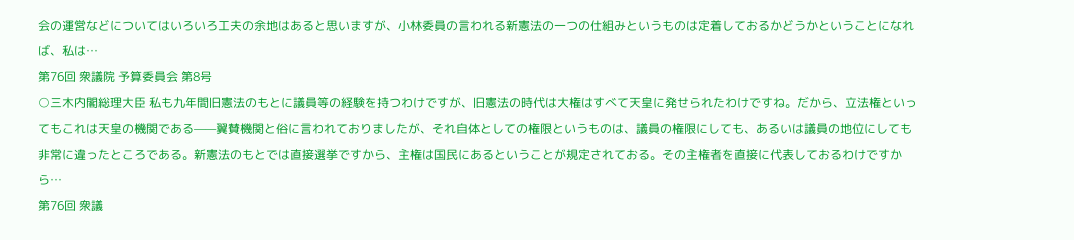会の運営などについてはいろいろ工夫の余地はあると思いますが、小林委員の言われる新憲法の一つの仕組みというものは定着しておるかどうかということになれば、私は…
第76回 衆議院 予算委員会 第8号
○三木内閣総理大臣 私も九年間旧憲法のもとに議員等の経験を持つわけですが、旧憲法の時代は大権はすべて天皇に発せられたわけですね。だから、立法権といってもこれは天皇の機関である——翼賛機関と俗に言われておりましたが、それ自体としての権限というものは、議員の権限にしても、あるいは議員の地位にしても非常に違ったところである。新憲法のもとでは直接選挙ですから、主権は国民にあるということが規定されておる。その主権者を直接に代表しておるわけですから…
第76回 衆議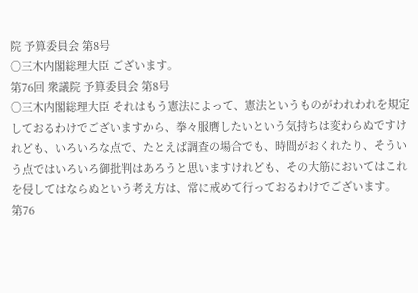院 予算委員会 第8号
○三木内閣総理大臣 ございます。
第76回 衆議院 予算委員会 第8号
○三木内閣総理大臣 それはもう憲法によって、憲法というものがわれわれを規定しておるわけでございますから、拳々服膺したいという気持ちは変わらぬですけれども、いろいろな点で、たとえば調査の場合でも、時間がおくれたり、そういう点ではいろいろ御批判はあろうと思いますけれども、その大筋においてはこれを侵してはならぬという考え方は、常に戒めて行っておるわけでございます。
第76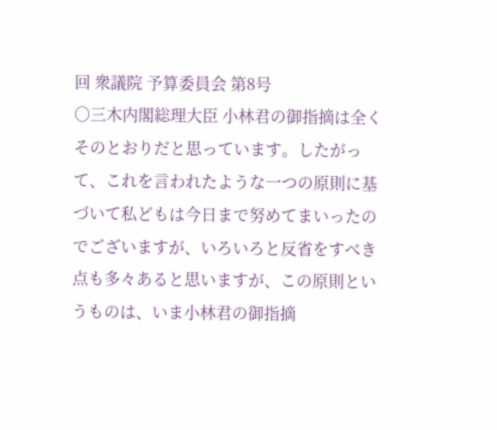回 衆議院 予算委員会 第8号
○三木内閣総理大臣 小林君の御指摘は全くそのとおりだと思っています。したがって、これを言われたような一つの原則に基づいて私どもは今日まで努めてまいったのでございますが、いろいろと反省をすべき点も多々あると思いますが、この原則というものは、いま小林君の御指摘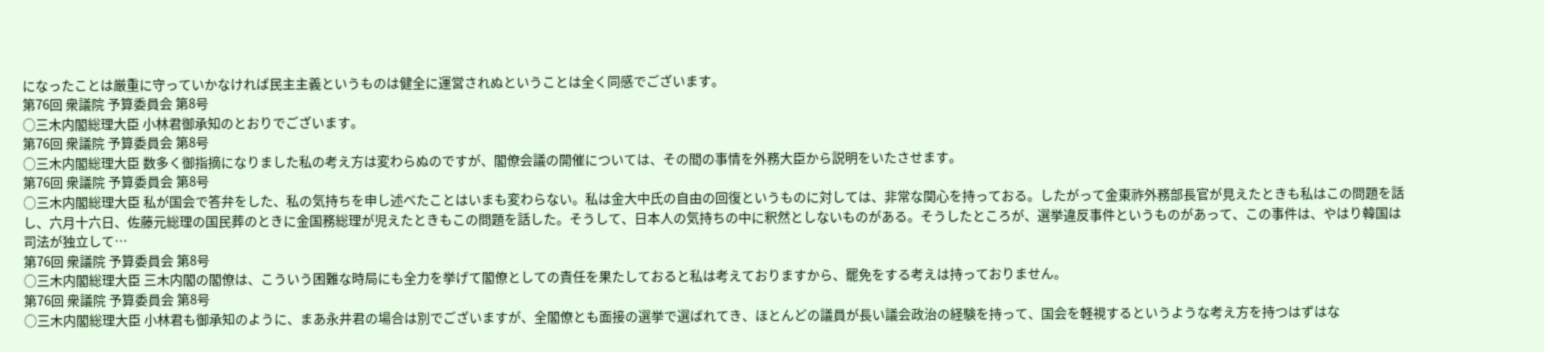になったことは厳重に守っていかなければ民主主義というものは健全に運営されぬということは全く同感でございます。
第76回 衆議院 予算委員会 第8号
○三木内閣総理大臣 小林君御承知のとおりでございます。
第76回 衆議院 予算委員会 第8号
○三木内閣総理大臣 数多く御指摘になりました私の考え方は変わらぬのですが、閣僚会議の開催については、その間の事情を外務大臣から説明をいたさせます。
第76回 衆議院 予算委員会 第8号
○三木内閣総理大臣 私が国会で答弁をした、私の気持ちを申し述べたことはいまも変わらない。私は金大中氏の自由の回復というものに対しては、非常な関心を持っておる。したがって金東祚外務部長官が見えたときも私はこの問題を話し、六月十六日、佐藤元総理の国民葬のときに金国務総理が児えたときもこの問題を話した。そうして、日本人の気持ちの中に釈然としないものがある。そうしたところが、選挙違反事件というものがあって、この事件は、やはり韓国は司法が独立して…
第76回 衆議院 予算委員会 第8号
○三木内閣総理大臣 三木内閣の閣僚は、こういう困難な時局にも全力を挙げて閣僚としての責任を果たしておると私は考えておりますから、罷免をする考えは持っておりません。
第76回 衆議院 予算委員会 第8号
○三木内閣総理大臣 小林君も御承知のように、まあ永井君の場合は別でございますが、全閣僚とも面接の選挙で選ばれてき、ほとんどの議員が長い議会政治の経験を持って、国会を軽視するというような考え方を持つはずはな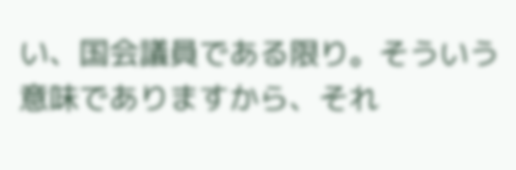い、国会議員である限り。そういう意味でありますから、それ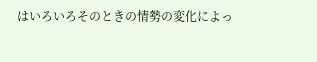はいろいろそのときの情勢の変化によっ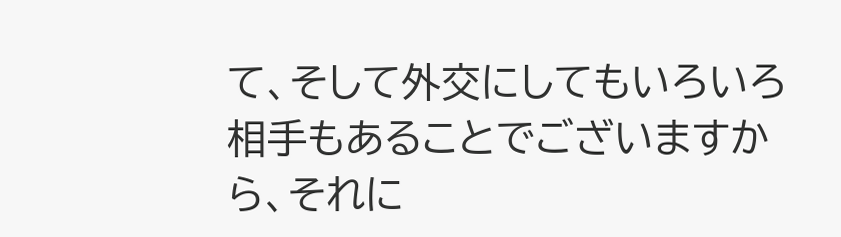て、そして外交にしてもいろいろ相手もあることでございますから、それに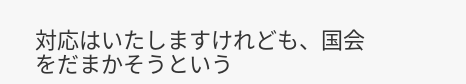対応はいたしますけれども、国会をだまかそうという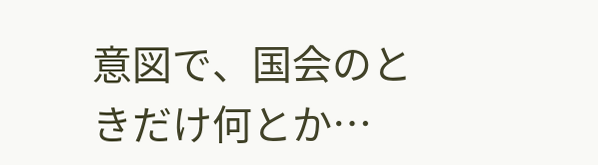意図で、国会のときだけ何とか…